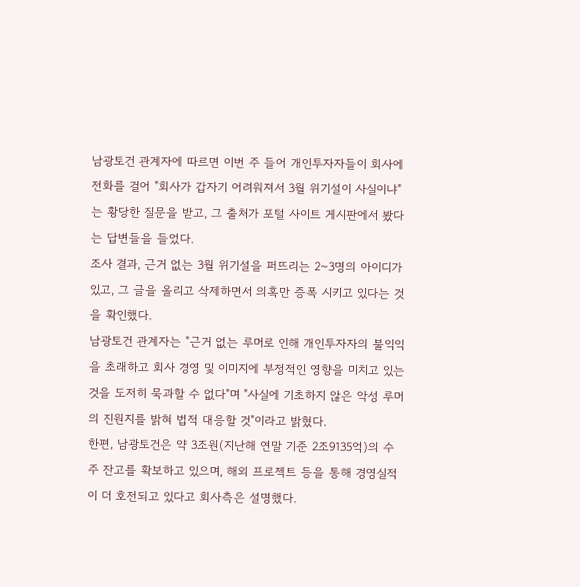남광토건 관계자에 따르면 이번 주 들어 개인투자자들이 회사에 전화를 걸어 "회사가 갑자기 어려워져서 3월 위기설이 사실이냐"는 황당한 질문을 받고, 그 출처가 포털 사이트 게시판에서 봤다는 답변들을 들었다.
조사 결과, 근거 없는 3월 위기설을 퍼뜨리는 2~3명의 아이디가 있고, 그 글을 올리고 삭제하면서 의혹만 증폭 시키고 있다는 것을 확인했다.
남광토건 관계자는 "근거 없는 루머로 인해 개인투자자의 불익익을 초래하고 회사 경영 및 이미지에 부정적인 영향을 미치고 있는 것을 도저히 묵과할 수 없다"며 "사실에 기초하지 않은 악성 루머의 진원지를 밝혀 법적 대응할 것"이라고 밝혔다.
한편, 남광토건은 약 3조원(지난해 연말 기준 2조9135억)의 수주 잔고를 확보하고 있으며, 해외 프로젝트 등을 통해 경영실적이 더 호전되고 있다고 회사측은 설명했다.